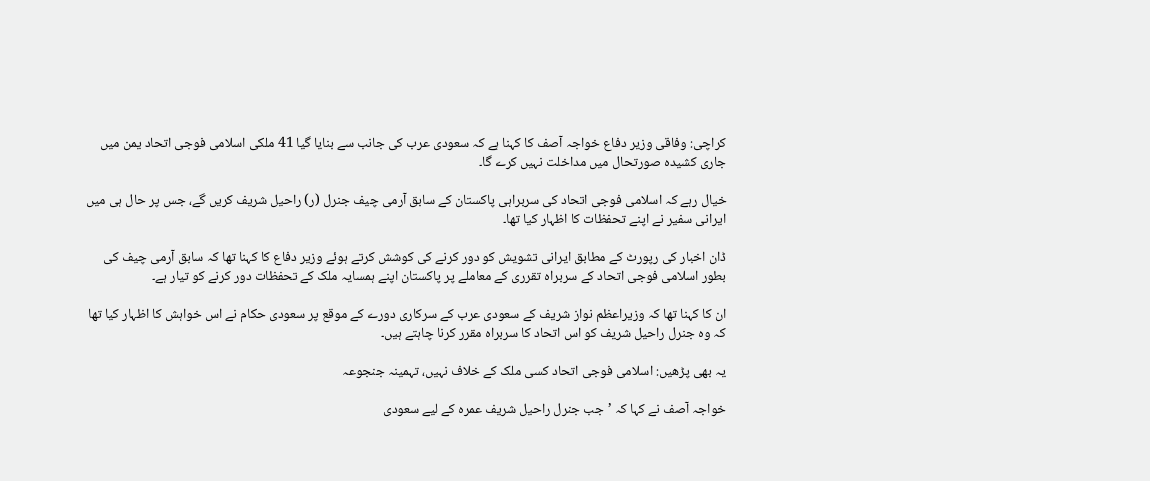کراچی: وفاقی وزیر دفاع خواجہ آصف کا کہنا ہے کہ سعودی عرب کی جانب سے بنایا گیا 41 ملکی اسلامی فوجی اتحاد یمن میں جاری کشیدہ صورتحال میں مداخلت نہیں کرے گا۔

خیال رہے کہ اسلامی فوجی اتحاد کی سربراہی پاکستان کے سابق آرمی چیف جنرل (ر) راحیل شریف کریں گے، جس پر حال ہی میں ایرانی سفیر نے اپنے تحفظات کا اظہار کیا تھا۔

ڈان اخبار کی رپورٹ کے مطابق ایرانی تشویش کو دور کرنے کی کوشش کرتے ہوئے وزیر دفاع کا کہنا تھا کہ سابق آرمی چیف کی بطور اسلامی فوجی اتحاد کے سربراہ تقرری کے معاملے پر پاکستان اپنے ہمسایہ ملک کے تحفظات دور کرنے کو تیار ہے۔

ان کا کہنا تھا کہ وزیراعظم نواز شریف کے سعودی عرب کے سرکاری دورے کے موقع پر سعودی حکام نے اس خواہش کا اظہار کیا تھا کہ وہ جنرل راحیل شریف کو اس اتحاد کا سربراہ مقرر کرنا چاہتے ہیں۔

یہ بھی پڑھیں: اسلامی فوجی اتحاد کسی ملک کے خلاف نہيں، تہمینہ جنجوعہ

خواجہ آصف نے کہا کہ ’جب جنرل راحیل شریف عمرہ کے لیے سعودی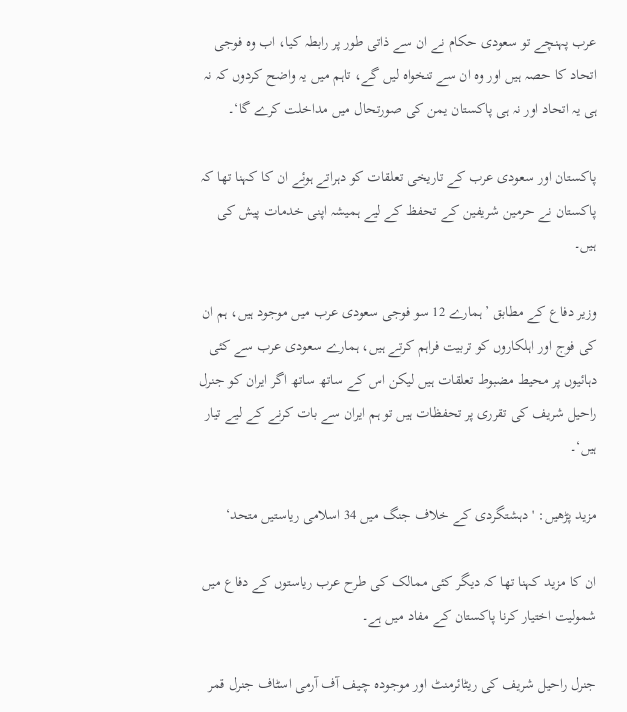عرب پہنچے تو سعودی حکام نے ان سے ذاتی طور پر رابطہ کیا، اب وہ فوجی اتحاد کا حصہ ہیں اور وہ ان سے تنخواہ لیں گے، تاہم میں یہ واضح کردوں کہ نہ ہی یہ اتحاد اور نہ ہی پاکستان یمن کی صورتحال میں مداخلت کرے گا‘۔

پاکستان اور سعودی عرب کے تاریخی تعلقات کو دہراتے ہوئے ان کا کہنا تھا کہ پاکستان نے حرمین شریفین کے تحفظ کے لیے ہمیشہ اپنی خدمات پیش کی ہیں۔

وزیر دفاع کے مطابق ’ہمارے 12 سو فوجی سعودی عرب میں موجود ہیں، ہم ان کی فوج اور اہلکاروں کو تربیت فراہم کرتے ہیں، ہمارے سعودی عرب سے کئی دہائیوں پر محیط مضبوط تعلقات ہیں لیکن اس کے ساتھ ساتھ اگر ایران کو جنرل راحیل شریف کی تقرری پر تحفظات ہیں تو ہم ایران سے بات کرنے کے لیے تیار ہیں‘۔

مزید پڑھیں: 'دہشتگردی کے خلاف جنگ میں 34 اسلامی ریاستیں متحد‘

ان کا مزید کہنا تھا کہ دیگر کئی ممالک کی طرح عرب ریاستوں کے دفاع میں شمولیت اختیار کرنا پاکستان کے مفاد میں ہے۔

جنرل راحیل شریف کی ریٹائرمنٹ اور موجودہ چیف آف آرمی اسٹاف جنرل قمر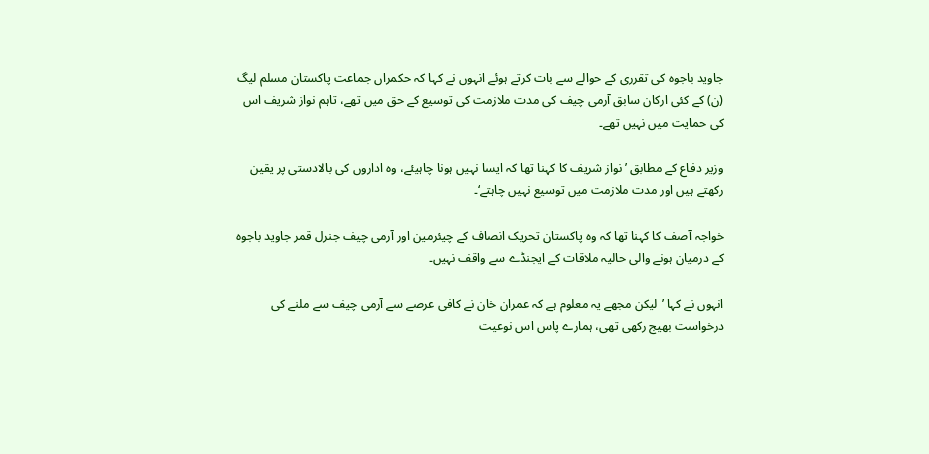جاوید باجوہ کی تقرری کے حوالے سے بات کرتے ہوئے انہوں نے کہا کہ حکمراں جماعت پاکستان مسلم لیگ (ن) کے کئی ارکان سابق آرمی چیف کی مدت ملازمت کی توسیع کے حق میں تھے، تاہم نواز شریف اس کی حمایت میں نہیں تھے۔

وزیر دفاع کے مطابق ’نواز شریف کا کہنا تھا کہ ایسا نہیں ہونا چاہیئے، وہ اداروں کی بالادستی پر یقین رکھتے ہیں اور مدت ملازمت میں توسیع نہیں چاہتے‘۔

خواجہ آصف کا کہنا تھا کہ وہ پاکستان تحریک انصاف کے چیئرمین اور آرمی چیف جنرل قمر جاوید باجوہ کے درمیان ہونے والی حالیہ ملاقات کے ایجنڈے سے واقف نہیں۔

انہوں نے کہا ’لیکن مجھے یہ معلوم ہے کہ عمران خان نے کافی عرصے سے آرمی چیف سے ملنے کی درخواست بھیج رکھی تھی، ہمارے پاس اس نوعیت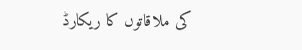کی ملاقاتوں کا ریکارڈ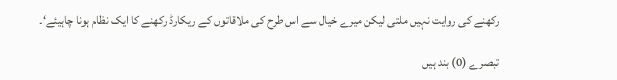رکھنے کی روایت نہیں ملتی لیکن میرے خیال سے اس طرح کی ملاقاتوں کے ریکارڈ رکھنے کا ایک نظام ہونا چاہیئے‘۔

تبصرے (0) بند ہیں